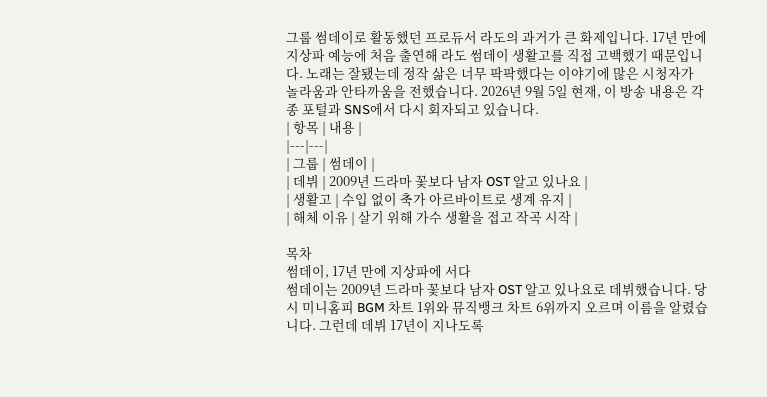그룹 썸데이로 활동했던 프로듀서 라도의 과거가 큰 화제입니다. 17년 만에 지상파 예능에 처음 출연해 라도 썸데이 생활고를 직접 고백했기 때문입니다. 노래는 잘됐는데 정작 삶은 너무 팍팍했다는 이야기에 많은 시청자가 놀라움과 안타까움을 전했습니다. 2026년 9월 5일 현재, 이 방송 내용은 각종 포털과 SNS에서 다시 회자되고 있습니다.
| 항목 | 내용 |
|---|---|
| 그룹 | 썸데이 |
| 데뷔 | 2009년 드라마 꽃보다 남자 OST 알고 있나요 |
| 생활고 | 수입 없이 축가 아르바이트로 생계 유지 |
| 해체 이유 | 살기 위해 가수 생활을 접고 작곡 시작 |

목차
썸데이, 17년 만에 지상파에 서다
썸데이는 2009년 드라마 꽃보다 남자 OST 알고 있나요로 데뷔했습니다. 당시 미니홈피 BGM 차트 1위와 뮤직뱅크 차트 6위까지 오르며 이름을 알렸습니다. 그런데 데뷔 17년이 지나도록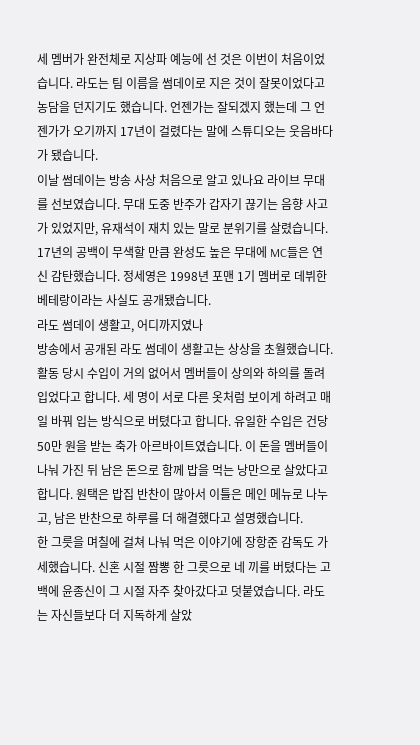세 멤버가 완전체로 지상파 예능에 선 것은 이번이 처음이었습니다. 라도는 팀 이름을 썸데이로 지은 것이 잘못이었다고 농담을 던지기도 했습니다. 언젠가는 잘되겠지 했는데 그 언젠가가 오기까지 17년이 걸렸다는 말에 스튜디오는 웃음바다가 됐습니다.
이날 썸데이는 방송 사상 처음으로 알고 있나요 라이브 무대를 선보였습니다. 무대 도중 반주가 갑자기 끊기는 음향 사고가 있었지만, 유재석이 재치 있는 말로 분위기를 살렸습니다. 17년의 공백이 무색할 만큼 완성도 높은 무대에 MC들은 연신 감탄했습니다. 정세영은 1998년 포맨 1기 멤버로 데뷔한 베테랑이라는 사실도 공개됐습니다.
라도 썸데이 생활고, 어디까지였나
방송에서 공개된 라도 썸데이 생활고는 상상을 초월했습니다. 활동 당시 수입이 거의 없어서 멤버들이 상의와 하의를 돌려 입었다고 합니다. 세 명이 서로 다른 옷처럼 보이게 하려고 매일 바꿔 입는 방식으로 버텼다고 합니다. 유일한 수입은 건당 50만 원을 받는 축가 아르바이트였습니다. 이 돈을 멤버들이 나눠 가진 뒤 남은 돈으로 함께 밥을 먹는 낭만으로 살았다고 합니다. 원택은 밥집 반찬이 많아서 이틀은 메인 메뉴로 나누고, 남은 반찬으로 하루를 더 해결했다고 설명했습니다.
한 그릇을 며칠에 걸쳐 나눠 먹은 이야기에 장항준 감독도 가세했습니다. 신혼 시절 짬뽕 한 그릇으로 네 끼를 버텼다는 고백에 윤종신이 그 시절 자주 찾아갔다고 덧붙였습니다. 라도는 자신들보다 더 지독하게 살았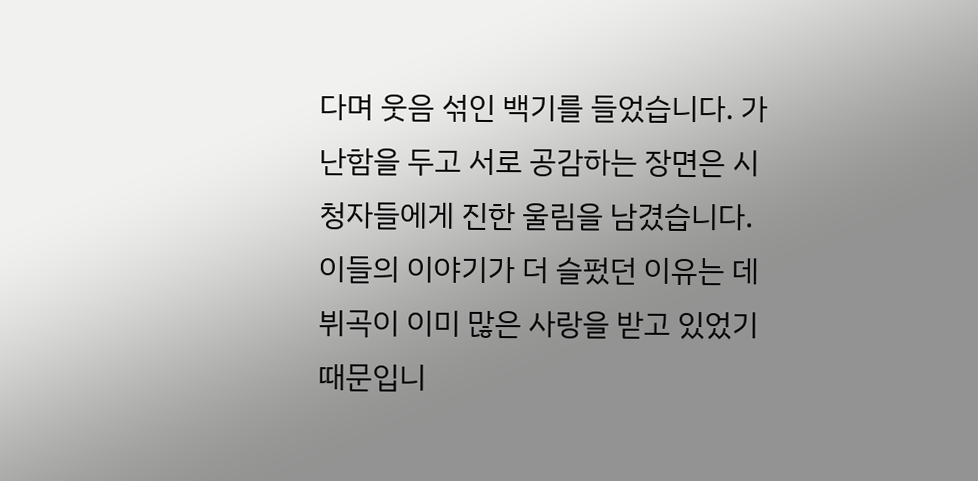다며 웃음 섞인 백기를 들었습니다. 가난함을 두고 서로 공감하는 장면은 시청자들에게 진한 울림을 남겼습니다.
이들의 이야기가 더 슬펐던 이유는 데뷔곡이 이미 많은 사랑을 받고 있었기 때문입니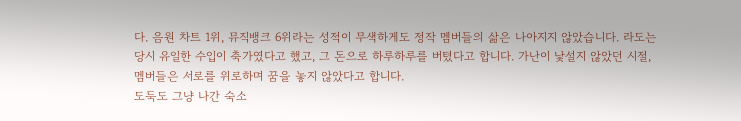다. 음원 차트 1위, 뮤직뱅크 6위라는 성적이 무색하게도 정작 멤버들의 삶은 나아지지 않았습니다. 라도는 당시 유일한 수입이 축가였다고 했고, 그 돈으로 하루하루를 버텼다고 합니다. 가난이 낯설지 않았던 시절, 멤버들은 서로를 위로하며 꿈을 놓지 않았다고 합니다.
도둑도 그냥 나간 숙소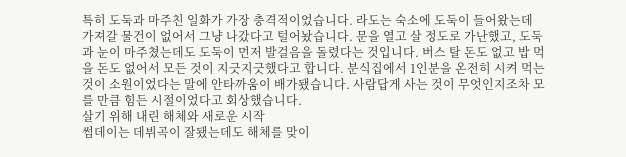특히 도둑과 마주친 일화가 가장 충격적이었습니다. 라도는 숙소에 도둑이 들어왔는데 가져갈 물건이 없어서 그냥 나갔다고 털어놨습니다. 문을 열고 살 정도로 가난했고, 도둑과 눈이 마주쳤는데도 도둑이 먼저 발걸음을 돌렸다는 것입니다. 버스 탈 돈도 없고 밥 먹을 돈도 없어서 모든 것이 지긋지긋했다고 합니다. 분식집에서 1인분을 온전히 시켜 먹는 것이 소원이었다는 말에 안타까움이 배가됐습니다. 사람답게 사는 것이 무엇인지조차 모를 만큼 힘든 시절이었다고 회상했습니다.
살기 위해 내린 해체와 새로운 시작
썸데이는 데뷔곡이 잘됐는데도 해체를 맞이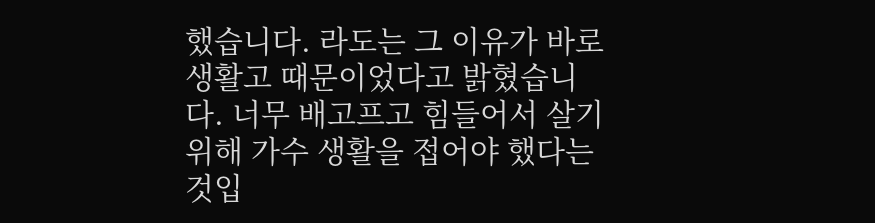했습니다. 라도는 그 이유가 바로 생활고 때문이었다고 밝혔습니다. 너무 배고프고 힘들어서 살기 위해 가수 생활을 접어야 했다는 것입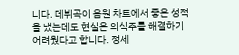니다. 데뷔곡이 음원 차트에서 좋은 성적을 냈는데도 현실은 의식주를 해결하기 어려웠다고 합니다. 정세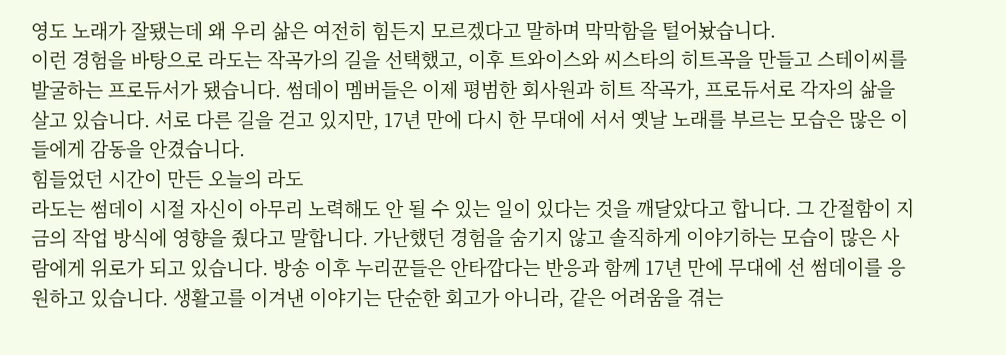영도 노래가 잘됐는데 왜 우리 삶은 여전히 힘든지 모르겠다고 말하며 막막함을 털어놨습니다.
이런 경험을 바탕으로 라도는 작곡가의 길을 선택했고, 이후 트와이스와 씨스타의 히트곡을 만들고 스테이씨를 발굴하는 프로듀서가 됐습니다. 썸데이 멤버들은 이제 평범한 회사원과 히트 작곡가, 프로듀서로 각자의 삶을 살고 있습니다. 서로 다른 길을 걷고 있지만, 17년 만에 다시 한 무대에 서서 옛날 노래를 부르는 모습은 많은 이들에게 감동을 안겼습니다.
힘들었던 시간이 만든 오늘의 라도
라도는 썸데이 시절 자신이 아무리 노력해도 안 될 수 있는 일이 있다는 것을 깨달았다고 합니다. 그 간절함이 지금의 작업 방식에 영향을 줬다고 말합니다. 가난했던 경험을 숨기지 않고 솔직하게 이야기하는 모습이 많은 사람에게 위로가 되고 있습니다. 방송 이후 누리꾼들은 안타깝다는 반응과 함께 17년 만에 무대에 선 썸데이를 응원하고 있습니다. 생활고를 이겨낸 이야기는 단순한 회고가 아니라, 같은 어려움을 겪는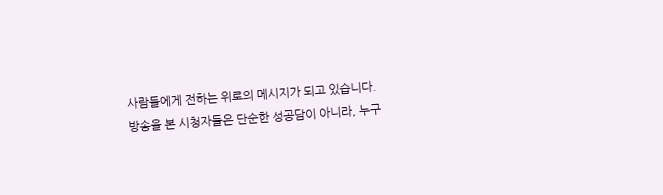사람들에게 전하는 위로의 메시지가 되고 있습니다.
방송을 본 시청자들은 단순한 성공담이 아니라, 누구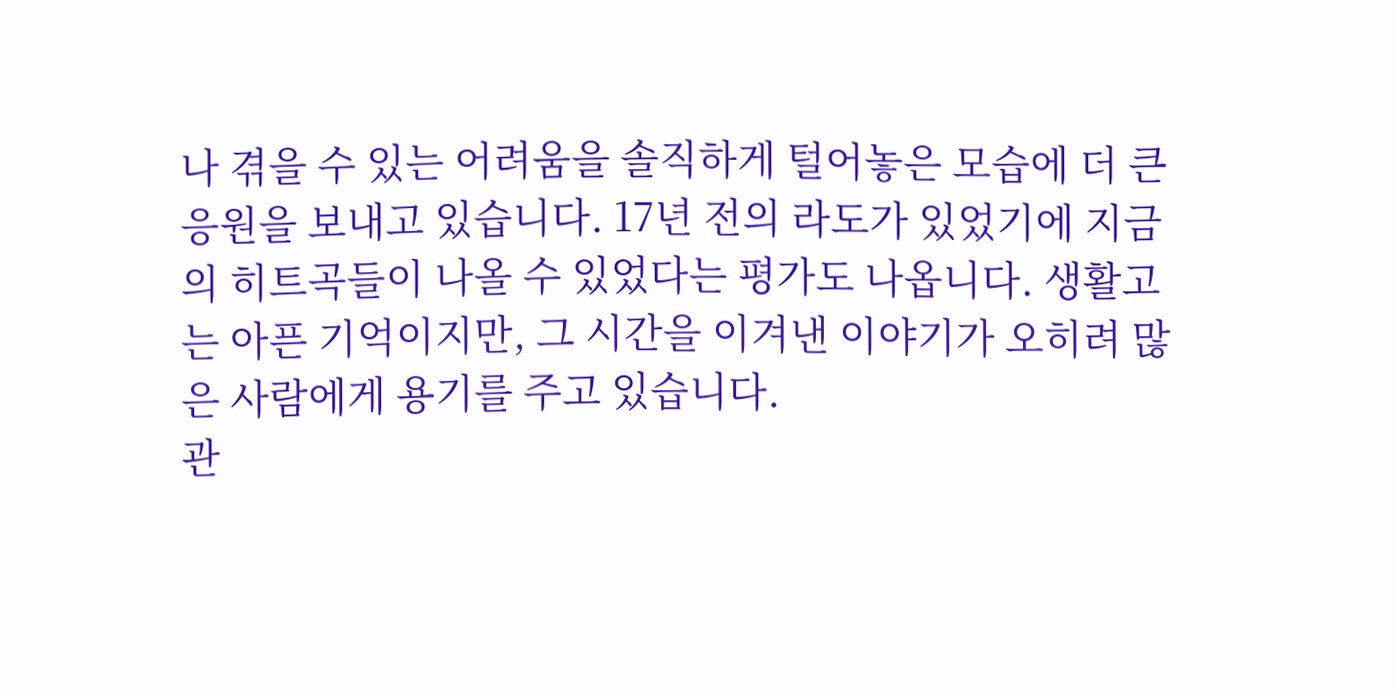나 겪을 수 있는 어려움을 솔직하게 털어놓은 모습에 더 큰 응원을 보내고 있습니다. 17년 전의 라도가 있었기에 지금의 히트곡들이 나올 수 있었다는 평가도 나옵니다. 생활고는 아픈 기억이지만, 그 시간을 이겨낸 이야기가 오히려 많은 사람에게 용기를 주고 있습니다.
관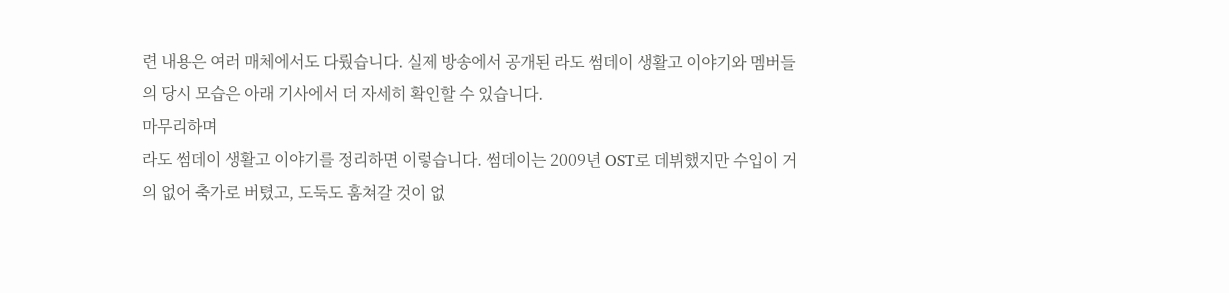련 내용은 여러 매체에서도 다뤘습니다. 실제 방송에서 공개된 라도 썸데이 생활고 이야기와 멤버들의 당시 모습은 아래 기사에서 더 자세히 확인할 수 있습니다.
마무리하며
라도 썸데이 생활고 이야기를 정리하면 이렇습니다. 썸데이는 2009년 OST로 데뷔했지만 수입이 거의 없어 축가로 버텼고, 도둑도 훔쳐갈 것이 없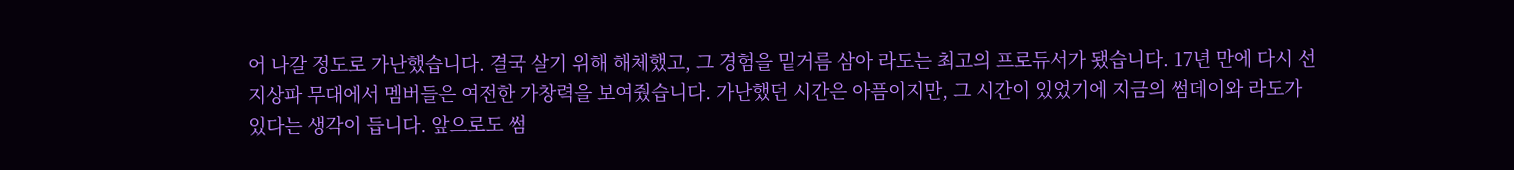어 나갈 정도로 가난했습니다. 결국 살기 위해 해체했고, 그 경험을 밑거름 삼아 라도는 최고의 프로듀서가 됐습니다. 17년 만에 다시 선 지상파 무대에서 멤버들은 여전한 가창력을 보여줬습니다. 가난했던 시간은 아픔이지만, 그 시간이 있었기에 지금의 썸데이와 라도가 있다는 생각이 듭니다. 앞으로도 썸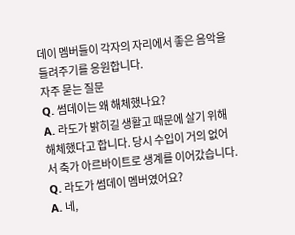데이 멤버들이 각자의 자리에서 좋은 음악을 들려주기를 응원합니다.
자주 묻는 질문
Q. 썸데이는 왜 해체했나요?
A. 라도가 밝히길 생활고 때문에 살기 위해 해체했다고 합니다. 당시 수입이 거의 없어서 축가 아르바이트로 생계를 이어갔습니다.
Q. 라도가 썸데이 멤버였어요?
A. 네,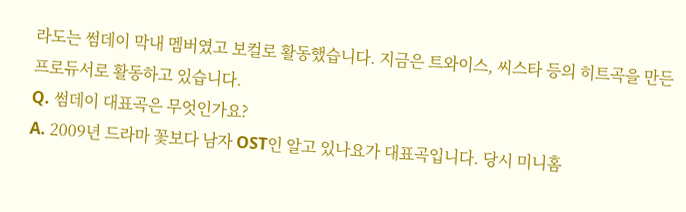라도는 썸데이 막내 멤버였고 보컬로 활동했습니다. 지금은 트와이스, 씨스타 등의 히트곡을 만든 프로듀서로 활동하고 있습니다.
Q. 썸데이 대표곡은 무엇인가요?
A. 2009년 드라마 꽃보다 남자 OST인 알고 있나요가 대표곡입니다. 당시 미니홈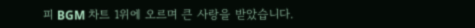피 BGM 차트 1위에 오르며 큰 사랑을 받았습니다.